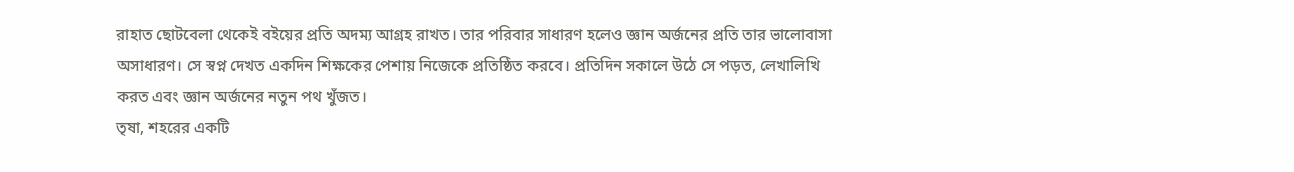রাহাত ছোটবেলা থেকেই বইয়ের প্রতি অদম্য আগ্রহ রাখত। তার পরিবার সাধারণ হলেও জ্ঞান অর্জনের প্রতি তার ভালোবাসা অসাধারণ। সে স্বপ্ন দেখত একদিন শিক্ষকের পেশায় নিজেকে প্রতিষ্ঠিত করবে। প্রতিদিন সকালে উঠে সে পড়ত, লেখালিখি করত এবং জ্ঞান অর্জনের নতুন পথ খুঁজত।
তৃষা, শহরের একটি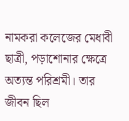নামকরা কলেজের মেধাবী ছাত্রী, পড়াশোনার ক্ষেত্রে অত্যন্ত পরিশ্রমী। তার জীবন ছিল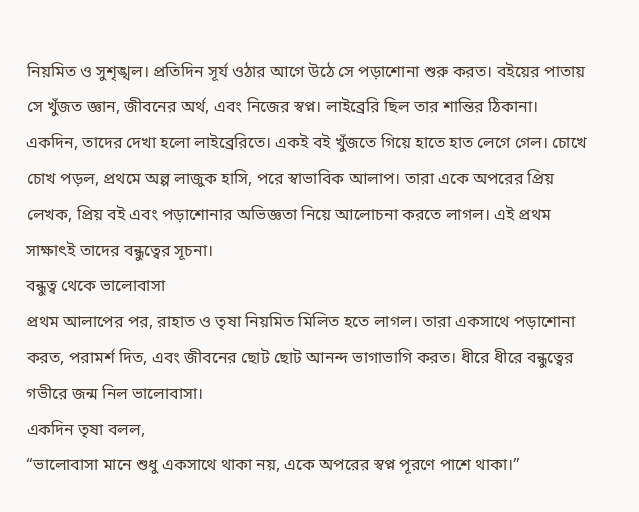নিয়মিত ও সুশৃঙ্খল। প্রতিদিন সূর্য ওঠার আগে উঠে সে পড়াশোনা শুরু করত। বইয়ের পাতায় সে খুঁজত জ্ঞান, জীবনের অর্থ, এবং নিজের স্বপ্ন। লাইব্রেরি ছিল তার শান্তির ঠিকানা।
একদিন, তাদের দেখা হলো লাইব্রেরিতে। একই বই খুঁজতে গিয়ে হাতে হাত লেগে গেল। চোখে চোখ পড়ল, প্রথমে অল্প লাজুক হাসি, পরে স্বাভাবিক আলাপ। তারা একে অপরের প্রিয় লেখক, প্রিয় বই এবং পড়াশোনার অভিজ্ঞতা নিয়ে আলোচনা করতে লাগল। এই প্রথম সাক্ষাৎই তাদের বন্ধুত্বের সূচনা।
বন্ধুত্ব থেকে ভালোবাসা
প্রথম আলাপের পর, রাহাত ও তৃষা নিয়মিত মিলিত হতে লাগল। তারা একসাথে পড়াশোনা করত, পরামর্শ দিত, এবং জীবনের ছোট ছোট আনন্দ ভাগাভাগি করত। ধীরে ধীরে বন্ধুত্বের গভীরে জন্ম নিল ভালোবাসা।
একদিন তৃষা বলল,
“ভালোবাসা মানে শুধু একসাথে থাকা নয়, একে অপরের স্বপ্ন পূরণে পাশে থাকা।”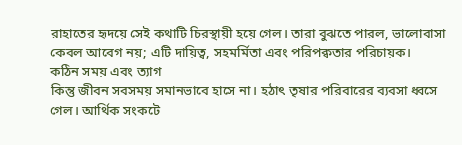রাহাতের হৃদয়ে সেই কথাটি চিরস্থায়ী হয়ে গেল। তারা বুঝতে পারল, ভালোবাসা কেবল আবেগ নয়; এটি দায়িত্ব, সহমর্মিতা এবং পরিপক্বতার পরিচায়ক।
কঠিন সময় এবং ত্যাগ
কিন্তু জীবন সবসময় সমানভাবে হাসে না। হঠাৎ তৃষার পরিবারের ব্যবসা ধ্বসে গেল। আর্থিক সংকটে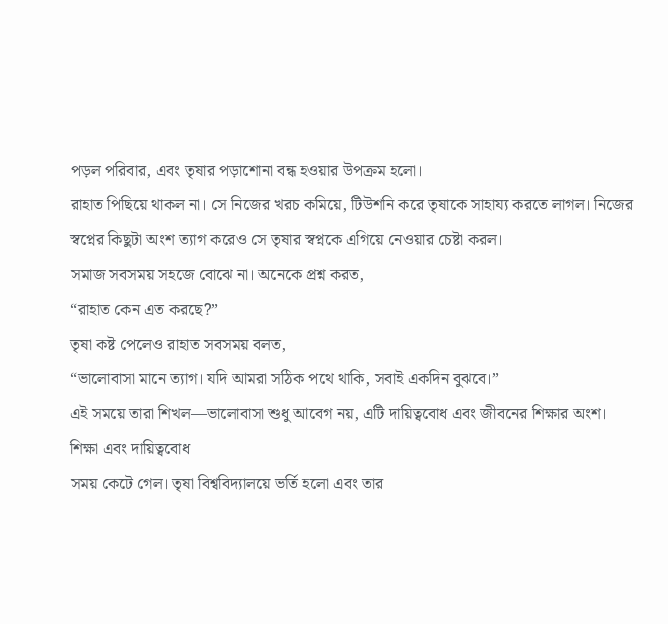পড়ল পরিবার, এবং তৃষার পড়াশোনা বন্ধ হওয়ার উপক্রম হলো।
রাহাত পিছিয়ে থাকল না। সে নিজের খরচ কমিয়ে, টিউশনি করে তৃষাকে সাহায্য করতে লাগল। নিজের স্বপ্নের কিছুটা অংশ ত্যাগ করেও সে তৃষার স্বপ্নকে এগিয়ে নেওয়ার চেষ্টা করল।
সমাজ সবসময় সহজে বোঝে না। অনেকে প্রশ্ন করত,
“রাহাত কেন এত করছে?”
তৃষা কষ্ট পেলেও রাহাত সবসময় বলত,
“ভালোবাসা মানে ত্যাগ। যদি আমরা সঠিক পথে থাকি, সবাই একদিন বুঝবে।”
এই সময়ে তারা শিখল—ভালোবাসা শুধু আবেগ নয়, এটি দায়িত্ববোধ এবং জীবনের শিক্ষার অংশ।
শিক্ষা এবং দায়িত্ববোধ
সময় কেটে গেল। তৃষা বিশ্ববিদ্যালয়ে ভর্তি হলো এবং তার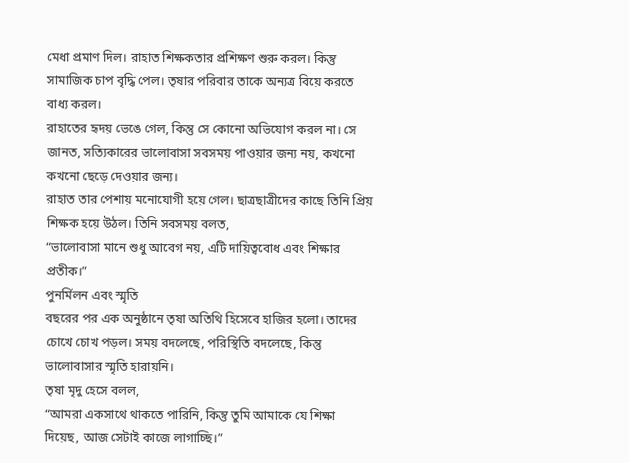মেধা প্রমাণ দিল। রাহাত শিক্ষকতার প্রশিক্ষণ শুরু করল। কিন্তু সামাজিক চাপ বৃদ্ধি পেল। তৃষার পরিবার তাকে অন্যত্র বিয়ে করতে বাধ্য করল।
রাহাতের হৃদয় ভেঙে গেল, কিন্তু সে কোনো অভিযোগ করল না। সে জানত, সত্যিকারের ভালোবাসা সবসময় পাওয়ার জন্য নয়, কখনো কখনো ছেড়ে দেওয়ার জন্য।
রাহাত তার পেশায় মনোযোগী হয়ে গেল। ছাত্রছাত্রীদের কাছে তিনি প্রিয় শিক্ষক হয়ে উঠল। তিনি সবসময় বলত,
“ভালোবাসা মানে শুধু আবেগ নয়, এটি দায়িত্ববোধ এবং শিক্ষার প্রতীক।”
পুনর্মিলন এবং স্মৃতি
বছরের পর এক অনুষ্ঠানে তৃষা অতিথি হিসেবে হাজির হলো। তাদের চোখে চোখ পড়ল। সময় বদলেছে, পরিস্থিতি বদলেছে, কিন্তু ভালোবাসার স্মৃতি হারায়নি।
তৃষা মৃদু হেসে বলল,
“আমরা একসাথে থাকতে পারিনি, কিন্তু তুমি আমাকে যে শিক্ষা দিয়েছ, আজ সেটাই কাজে লাগাচ্ছি।”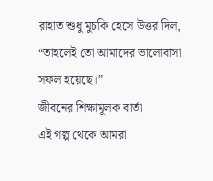রাহাত শুধু মুচকি হেসে উত্তর দিল,
“তাহলেই তো আমাদের ভালোবাসা সফল হয়েছে।”
জীবনের শিক্ষামূলক বার্তা
এই গল্প থেকে আমরা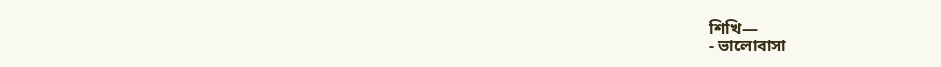শিখি—
- ভালোবাসা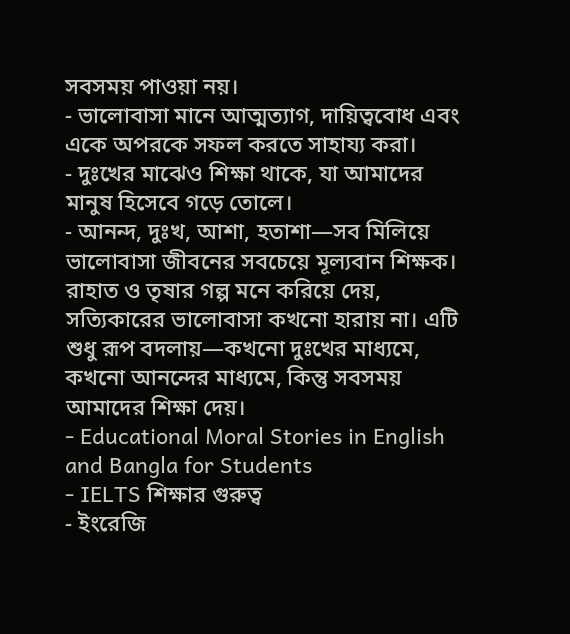সবসময় পাওয়া নয়।
- ভালোবাসা মানে আত্মত্যাগ, দায়িত্ববোধ এবং একে অপরকে সফল করতে সাহায্য করা।
- দুঃখের মাঝেও শিক্ষা থাকে, যা আমাদের মানুষ হিসেবে গড়ে তোলে।
- আনন্দ, দুঃখ, আশা, হতাশা—সব মিলিয়ে ভালোবাসা জীবনের সবচেয়ে মূল্যবান শিক্ষক।
রাহাত ও তৃষার গল্প মনে করিয়ে দেয়, সত্যিকারের ভালোবাসা কখনো হারায় না। এটি শুধু রূপ বদলায়—কখনো দুঃখের মাধ্যমে, কখনো আনন্দের মাধ্যমে, কিন্তু সবসময় আমাদের শিক্ষা দেয়।
- Educational Moral Stories in English and Bangla for Students
- IELTS শিক্ষার গুরুত্ব
- ইংরেজি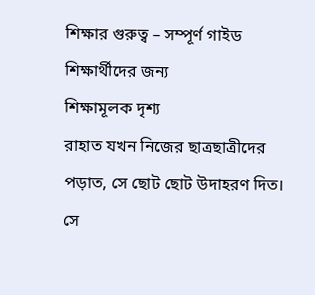শিক্ষার গুরুত্ব – সম্পূর্ণ গাইড শিক্ষার্থীদের জন্য
শিক্ষামূলক দৃশ্য
রাহাত যখন নিজের ছাত্রছাত্রীদের পড়াত, সে ছোট ছোট উদাহরণ দিত। সে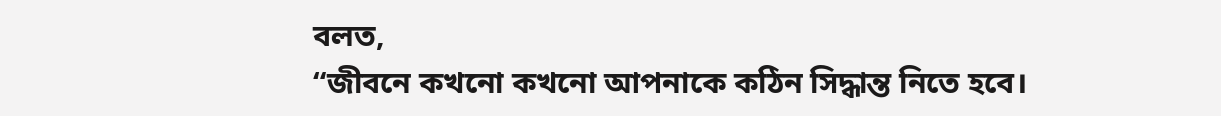বলত,
“জীবনে কখনো কখনো আপনাকে কঠিন সিদ্ধান্ত নিতে হবে।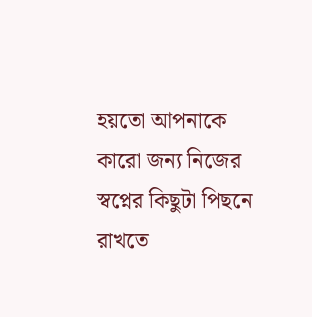হয়তো আপনাকে কারো জন্য নিজের স্বপ্নের কিছুটা পিছনে রাখতে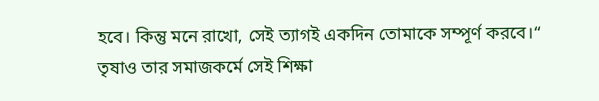হবে। কিন্তু মনে রাখো, সেই ত্যাগই একদিন তোমাকে সম্পূর্ণ করবে।“
তৃষাও তার সমাজকর্মে সেই শিক্ষা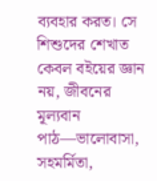ব্যবহার করত। সে শিশুদের শেখাত কেবল বইয়ের জ্ঞান নয়, জীবনের মূল্যবান পাঠ—ভালোবাসা, সহমর্মিতা,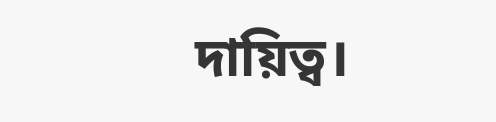দায়িত্ব।